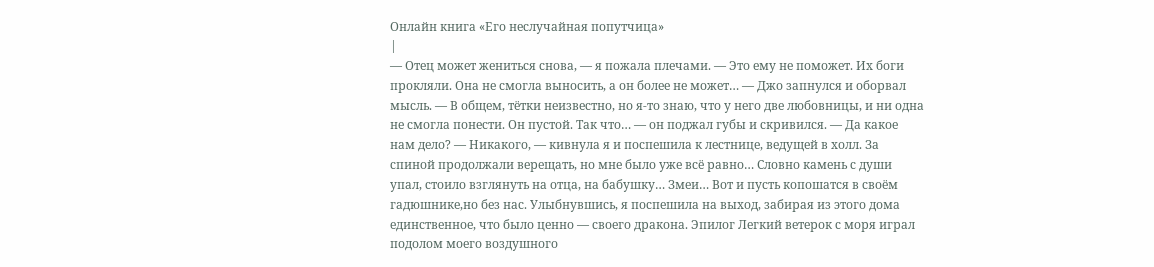Онлайн книга «Его неслучайная попутчица»
|
— Отец может жениться снова, — я пожала плечами. — Это ему не поможет. Их боги прокляли. Она не смогла выносить, а он более не может… — Джо запнулся и оборвал мысль. — В общем, тётки неизвестно, но я-то знаю, что у него две любовницы, и ни одна не смогла понести. Он пустой. Так что… — он поджал губы и скривился. — Да какое нам дело? — Никакого, — кивнула я и поспешила к лестнице, ведущей в холл. За спиной продолжали верещать, но мне было уже всё равно… Словно камень с души упал, стоило взглянуть на отца, на бабушку… Змеи… Вот и пусть копошатся в своём гадюшнике,но без нас. Улыбнувшись, я поспешила на выход, забирая из этого дома единственное, что было ценно — своего дракона. Эпилог Легкий ветерок с моря играл подолом моего воздушного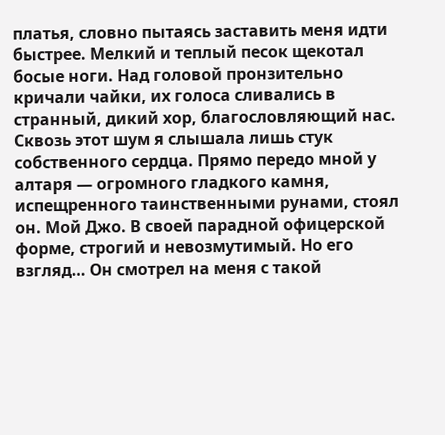платья, словно пытаясь заставить меня идти быстрее. Мелкий и теплый песок щекотал босые ноги. Над головой пронзительно кричали чайки, их голоса сливались в странный, дикий хор, благословляющий нас. Сквозь этот шум я слышала лишь стук собственного сердца. Прямо передо мной у алтаря — огромного гладкого камня, испещренного таинственными рунами, стоял он. Мой Джо. В своей парадной офицерской форме, строгий и невозмутимый. Но его взгляд… Он смотрел на меня с такой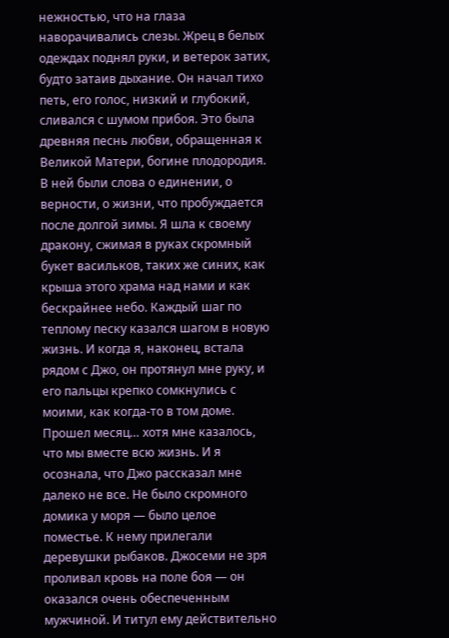нежностью, что на глаза наворачивались слезы. Жрец в белых одеждах поднял руки, и ветерок затих, будто затаив дыхание. Он начал тихо петь, его голос, низкий и глубокий, сливался с шумом прибоя. Это была древняя песнь любви, обращенная к Великой Матери, богине плодородия. В ней были слова о единении, о верности, о жизни, что пробуждается после долгой зимы. Я шла к своему дракону, сжимая в руках скромный букет васильков, таких же синих, как крыша этого храма над нами и как бескрайнее небо. Каждый шаг по теплому песку казался шагом в новую жизнь. И когда я, наконец, встала рядом с Джо, он протянул мне руку, и его пальцы крепко сомкнулись с моими, как когда-то в том доме. Прошел месяц… хотя мне казалось, что мы вместе всю жизнь. И я осознала, что Джо рассказал мне далеко не все. Не было скромного домика у моря — было целое поместье. К нему прилегали деревушки рыбаков. Джосеми не зря проливал кровь на поле боя — он оказался очень обеспеченным мужчиной. И титул ему действительно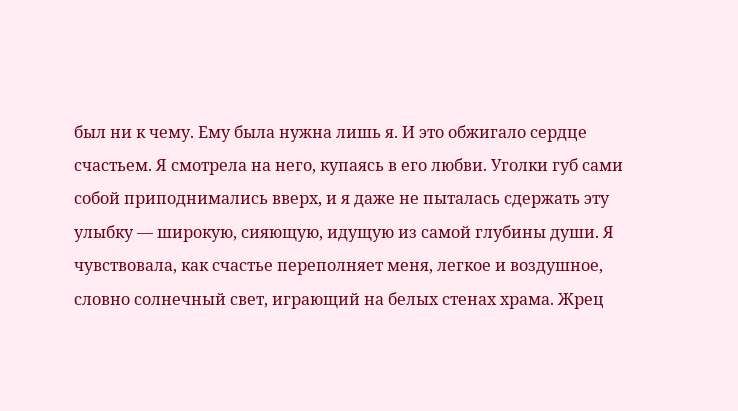был ни к чему. Ему была нужна лишь я. И это обжигало сердце счастьем. Я смотрела на него, купаясь в его любви. Уголки губ сами собой приподнимались вверх, и я даже не пыталась сдержать эту улыбку — широкую, сияющую, идущую из самой глубины души. Я чувствовала, как счастье переполняет меня, легкое и воздушное, словно солнечный свет, играющий на белых стенах храма. Жрец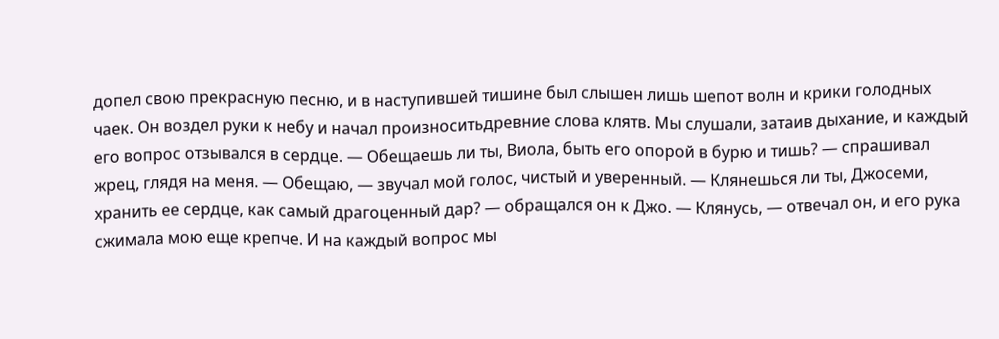допел свою прекрасную песню, и в наступившей тишине был слышен лишь шепот волн и крики голодных чаек. Он воздел руки к небу и начал произноситьдревние слова клятв. Мы слушали, затаив дыхание, и каждый его вопрос отзывался в сердце. — Обещаешь ли ты, Виола, быть его опорой в бурю и тишь? — спрашивал жрец, глядя на меня. — Обещаю, — звучал мой голос, чистый и уверенный. — Клянешься ли ты, Джосеми, хранить ее сердце, как самый драгоценный дар? — обращался он к Джо. — Клянусь, — отвечал он, и его рука сжимала мою еще крепче. И на каждый вопрос мы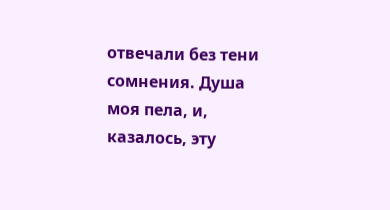отвечали без тени сомнения. Душа моя пела, и, казалось, эту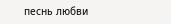песнь любви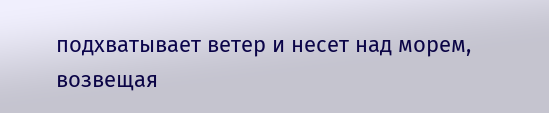подхватывает ветер и несет над морем, возвещая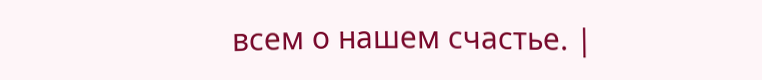всем о нашем счастье. |